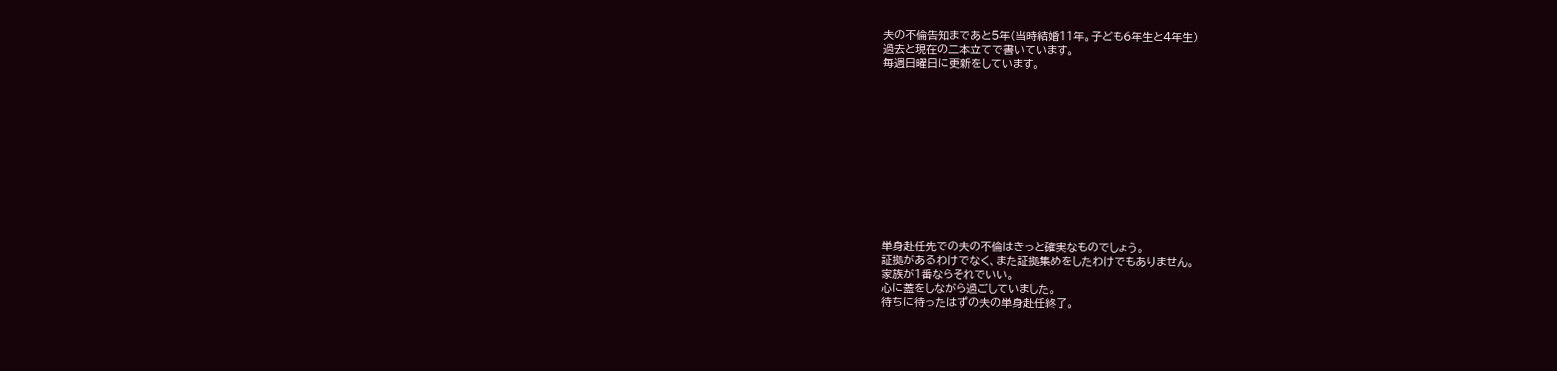夫の不倫告知まであと5年(当時結婚11年。子ども6年生と4年生)
過去と現在の二本立てで書いています。
毎週日曜日に更新をしています。












単身赴任先での夫の不倫はきっと確実なものでしょう。
証拠があるわけでなく、また証拠集めをしたわけでもありません。
家族が1番ならそれでいい。
心に蓋をしながら過ごしていました。
待ちに待ったはずの夫の単身赴任終了。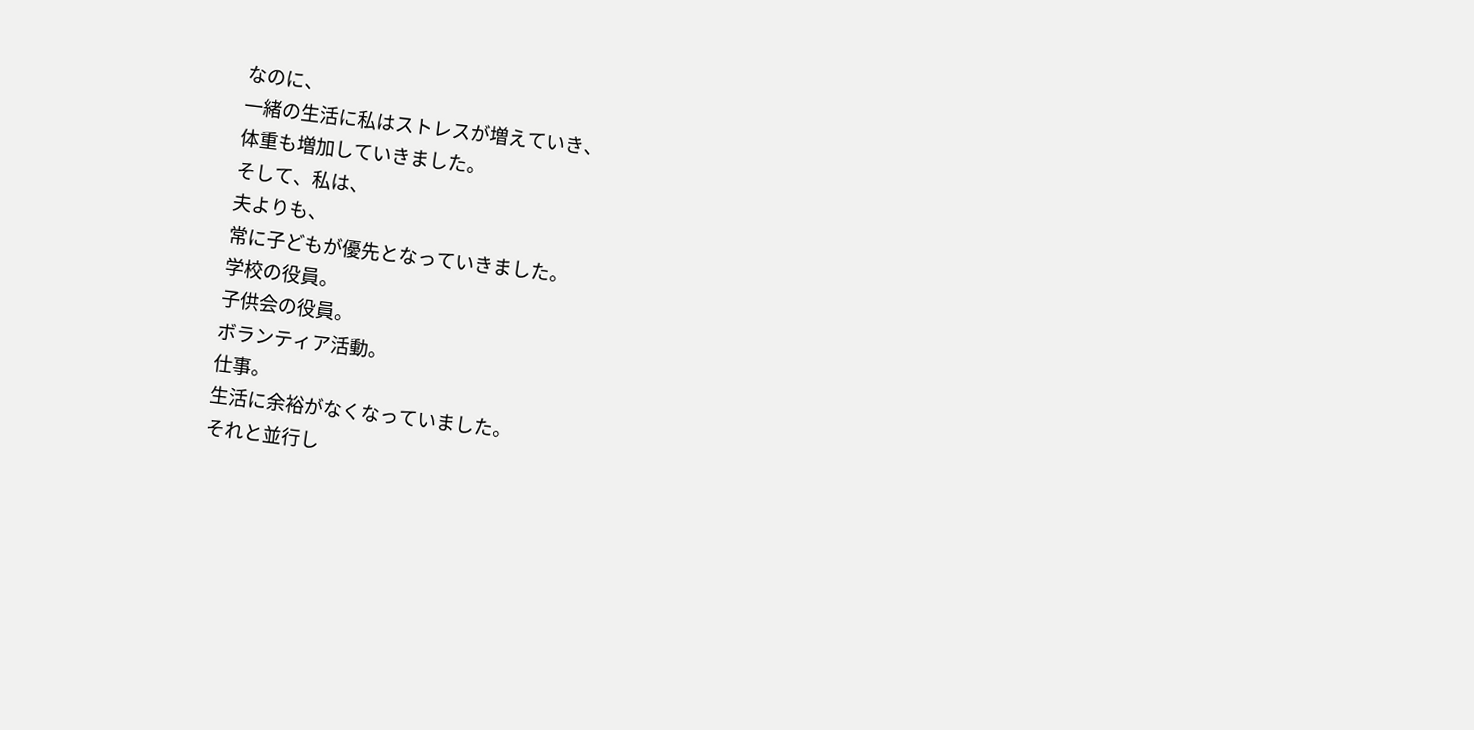なのに、
一緒の生活に私はストレスが増えていき、
体重も増加していきました。
そして、私は、
夫よりも、
常に子どもが優先となっていきました。
学校の役員。
子供会の役員。
ボランティア活動。
仕事。
生活に余裕がなくなっていました。
それと並行し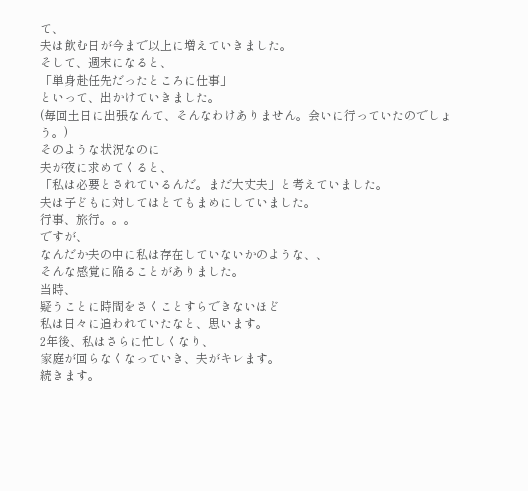て、
夫は飲む日が今まで以上に増えていきました。
そして、週末になると、
「単身赴任先だったところに仕事」
といって、出かけていきました。
(毎回土日に出張なんて、そんなわけありません。会いに行っていたのでしょう。)
そのような状況なのに
夫が夜に求めてくると、
「私は必要とされているんだ。まだ大丈夫」と考えていました。
夫は子どもに対してはとてもまめにしていました。
行事、旅行。。。
ですが、
なんだか夫の中に私は存在していないかのような、、
そんな感覚に陥ることがありました。
当時、
疑うことに時間をさくことすらできないほど
私は日々に追われていたなと、思います。
2年後、私はさらに忙しくなり、
家庭が回らなくなっていき、夫がキレます。
続きます。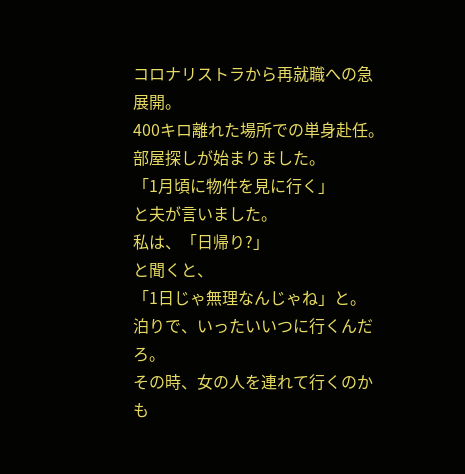コロナリストラから再就職への急展開。
400キロ離れた場所での単身赴任。
部屋探しが始まりました。
「1月頃に物件を見に行く」
と夫が言いました。
私は、「日帰り?」
と聞くと、
「1日じゃ無理なんじゃね」と。
泊りで、いったいいつに行くんだろ。
その時、女の人を連れて行くのかも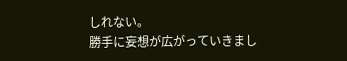しれない。
勝手に妄想が広がっていきまし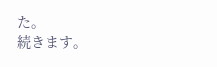た。
続きます。